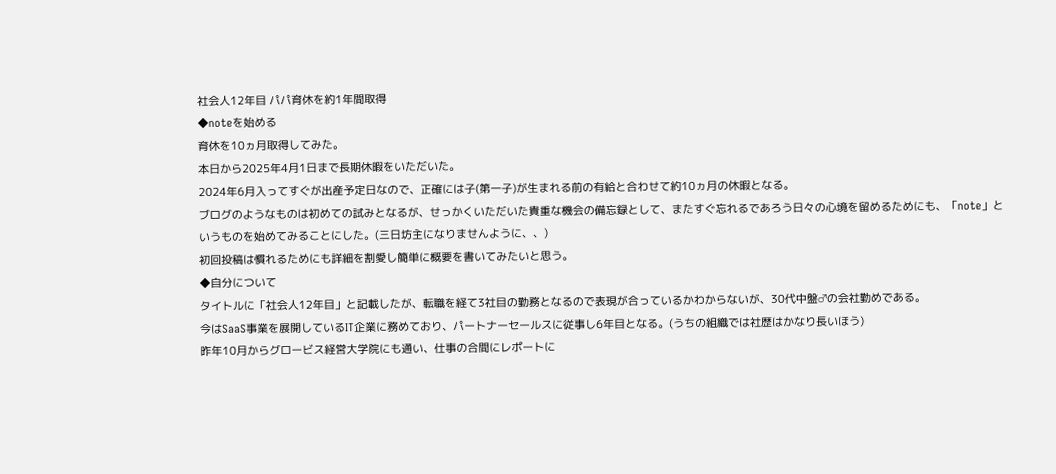社会人12年目 パパ育休を約1年間取得
◆noteを始める
育休を10ヵ月取得してみた。
本日から2025年4月1日まで長期休暇をいただいた。
2024年6月入ってすぐが出産予定日なので、正確には子(第一子)が生まれる前の有給と合わせて約10ヵ月の休暇となる。
ブログのようなものは初めての試みとなるが、せっかくいただいた貴重な機会の備忘録として、またすぐ忘れるであろう日々の心境を留めるためにも、「note」というものを始めてみることにした。(三日坊主になりませんように、、)
初回投稿は慣れるためにも詳細を割愛し簡単に概要を書いてみたいと思う。
◆自分について
タイトルに「社会人12年目」と記載したが、転職を経て3社目の勤務となるので表現が合っているかわからないが、30代中盤♂の会社勤めである。
今はSaaS事業を展開しているIT企業に務めており、パートナーセールスに従事し6年目となる。(うちの組織では社歴はかなり長いほう)
昨年10月からグロービス経営大学院にも通い、仕事の合間にレポートに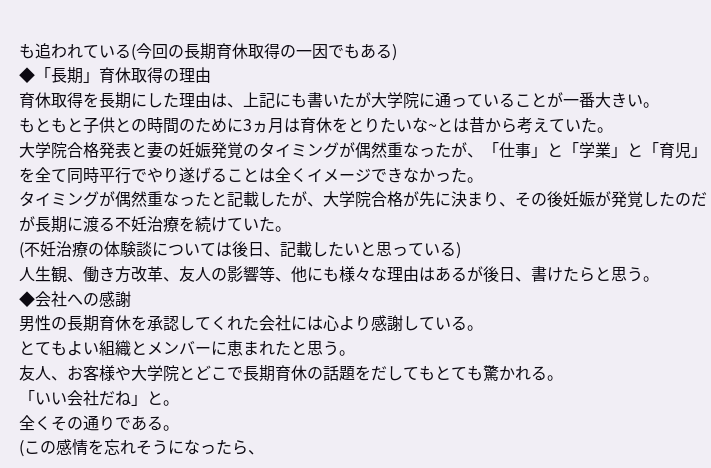も追われている(今回の長期育休取得の一因でもある)
◆「長期」育休取得の理由
育休取得を長期にした理由は、上記にも書いたが大学院に通っていることが一番大きい。
もともと子供との時間のために3ヵ月は育休をとりたいな~とは昔から考えていた。
大学院合格発表と妻の妊娠発覚のタイミングが偶然重なったが、「仕事」と「学業」と「育児」を全て同時平行でやり遂げることは全くイメージできなかった。
タイミングが偶然重なったと記載したが、大学院合格が先に決まり、その後妊娠が発覚したのだが長期に渡る不妊治療を続けていた。
(不妊治療の体験談については後日、記載したいと思っている)
人生観、働き方改革、友人の影響等、他にも様々な理由はあるが後日、書けたらと思う。
◆会社への感謝
男性の長期育休を承認してくれた会社には心より感謝している。
とてもよい組織とメンバーに恵まれたと思う。
友人、お客様や大学院とどこで長期育休の話題をだしてもとても驚かれる。
「いい会社だね」と。
全くその通りである。
(この感情を忘れそうになったら、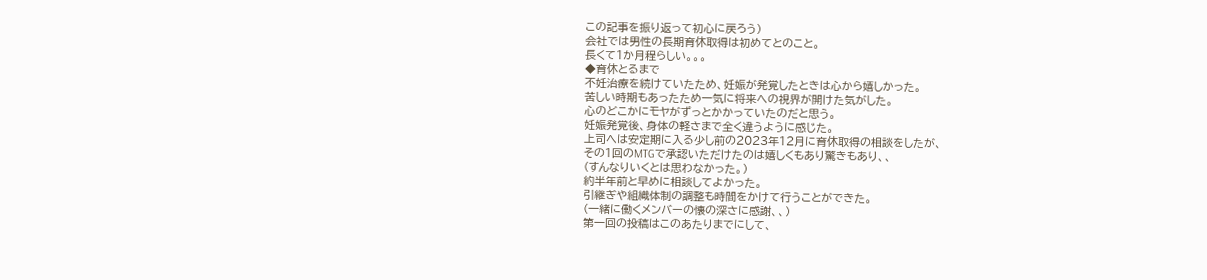この記事を振り返って初心に戻ろう)
会社では男性の長期育休取得は初めてとのこと。
長くて1か月程らしい。。。
◆育休とるまで
不妊治療を続けていたため、妊娠が発覚したときは心から嬉しかった。
苦しい時期もあったため一気に将来への視界が開けた気がした。
心のどこかにモヤがずっとかかっていたのだと思う。
妊娠発覚後、身体の軽さまで全く違うように感じた。
上司へは安定期に入る少し前の2023年12月に育休取得の相談をしたが、
その1回のMTGで承認いただけたのは嬉しくもあり驚きもあり、、
(すんなりいくとは思わなかった。)
約半年前と早めに相談してよかった。
引継ぎや組織体制の調整も時間をかけて行うことができた。
(一緒に働くメンバーの懐の深さに感謝、、)
第一回の投稿はこのあたりまでにして、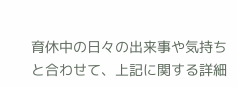育休中の日々の出来事や気持ちと合わせて、上記に関する詳細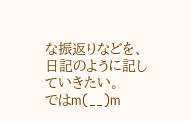な振返りなどを、
日記のように記していきたい。
ではm(__)m